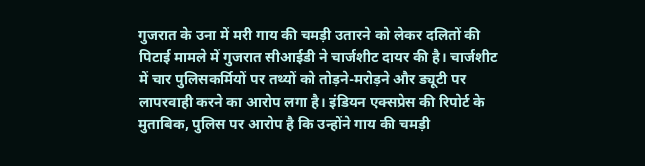गुजरात के उना में मरी गाय की चमड़ी उतारने को लेकर दलितों की पिटाई मामले में गुजरात सीआईडी ने चार्जशीट दायर की है। चार्जशीट में चार पुलिसकर्मियों पर तथ्यों को तोड़ने-मरोड़ने और ड्यूटी पर लापरवाही करने का आरोप लगा है। इंडियन एक्सप्रेस की रिपोर्ट के मुताबिक, पुलिस पर आरोप है कि उन्होंने गाय की चमड़ी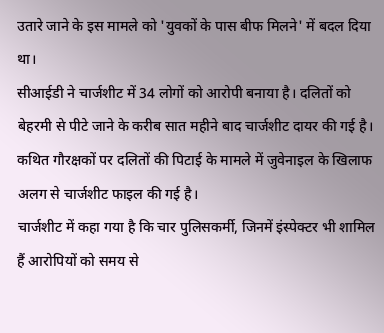उतारे जाने के इस मामले को 'युवकों के पास बीफ मिलने' में बदल दिया था।
सीआईडी ने चार्जशीट में 34 लोगों को आरोपी बनाया है। दलितों को बेहरमी से पीटे जाने के करीब सात महीने बाद चार्जशीट दायर की गई है। कथित गौरक्षकों पर दलितों की पिटाई के मामले में जुवेनाइल के खिलाफ अलग से चार्जशीट फाइल की गई है।
चार्जशीट में कहा गया है कि चार पुलिसकर्मी, जिनमें इंस्पेक्टर भी शामिल हैं आरोपियों को समय से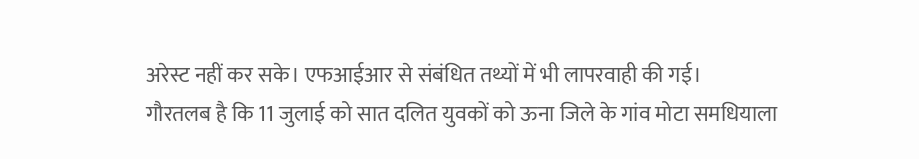अरेस्ट नहीं कर सके। एफआईआर से संबंधित तथ्यों में भी लापरवाही की गई।
गौरतलब है कि 11 जुलाई को सात दलित युवकों को ऊना जिले के गांव मोटा समधियाला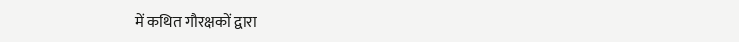में कथित गौरक्षकों द्वारा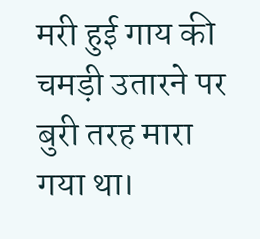मरी हुई गाय की चमड़ी उतारने पर बुरी तरह मारा गया था।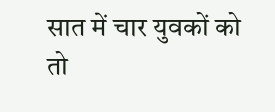सात में चार युवकों को तो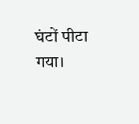घंटों पीटा गया।